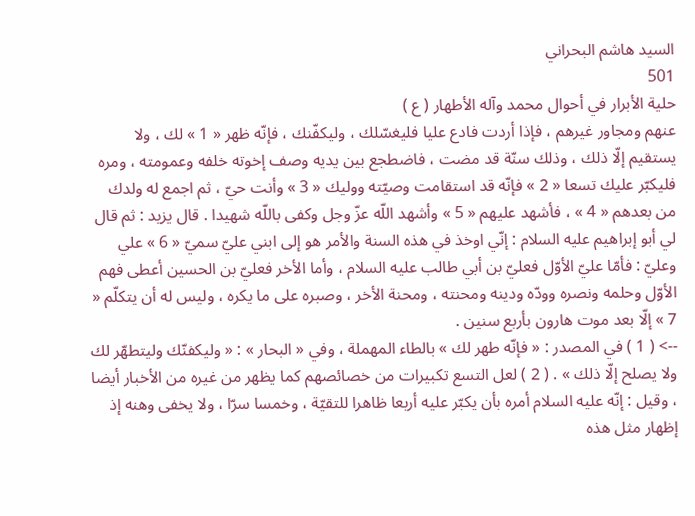السيد هاشم البحراني
501
حلية الأبرار في أحوال محمد وآله الأطهار ( ع )
عنهم ومجاور غيرهم ، فإذا أردت فادع عليا فليغسّلك ، وليكفّنك ، فإنّه ظهر « 1 » لك ، ولا يستقيم إلّا ذلك ، وذلك سنّة قد مضت ، فاضطجع بين يديه وصف إخوته خلفه وعمومته ، ومره فليكبّر عليك تسعا « 2 » فإنّه قد استقامت وصيّته ووليك « 3 » وأنت حيّ ، ثم اجمع له ولدك من بعدهم « 4 » ، فأشهد عليهم « 5 » وأشهد اللّه عزّ وجل وكفى باللّه شهيدا . قال يزيد : ثم قال لي أبو إبراهيم عليه السلام : إنّي اوخذ في هذه السنة والأمر هو إلى ابني عليّ سميّ « 6 » علي وعليّ : فأمّا عليّ الأوّل فعليّ بن أبي طالب عليه السلام ، وأما الأخر فعليّ بن الحسين أعطى فهم الأوّل وحلمه ونصره وودّه ودينه ومحنته ، ومحنة الأخر ، وصبره على ما يكره ، وليس له أن يتكلّم « 7 » إلّا بعد موت هارون بأربع سنين .
--> ( 1 ) في المصدر : « فإنّه طهر لك » بالطاء المهملة ، وفي « البحار » : « وليكفنّك وليتطهّر لك ولا يصلح إلّا ذلك » . ( 2 ) لعل التسع تكبيرات من خصائصهم كما يظهر من غيره من الأخبار أيضا ، وقيل : إنّه عليه السلام أمره بأن يكبّر عليه أربعا ظاهرا للتقيّة ، وخمسا سرّا ، ولا يخفى وهنه إذ إظهار مثل هذه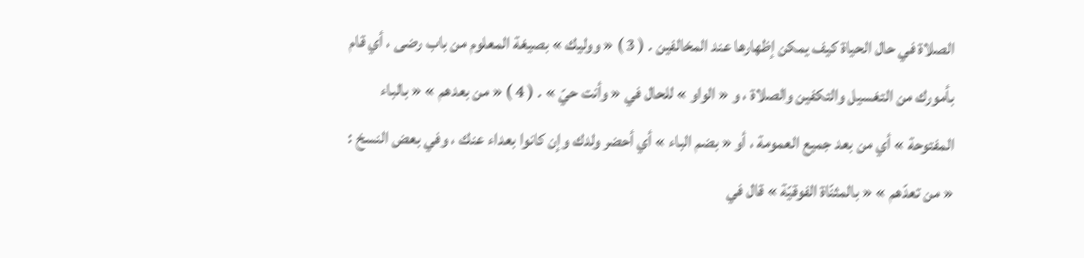الصلاة في حال الحياة كيف يمكن إظهارها عند المخالفين . ( 3 ) « ووليك » بصيغة المعلوم من باب رضى ، أي قام بأمورك من التغسيل والتكفين والصلاة ، و « الواو » للحال في « وأنت حيّ » . ( 4 ) « من بعدهم » « بالباء المفتوحة » أي من بعد جميع العمومة ، أو « بضم الباء » أي أحضر ولدك وإن كانوا بعداء عنك ، وفي بعض النسخ : « من تعدّهم » « بالمثنّاة الفوقيّة » قال في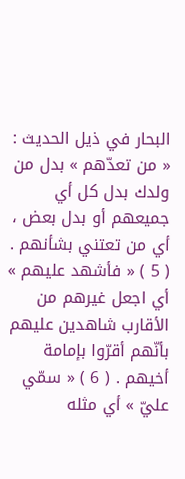البحار في ذيل الحديث : « من تعدّهم » بدل من ولدك بدل كل أي جميعهم أو بدل بعض ، أي من تعتني بشأنهم . ( 5 ) « فأشهد عليهم » أي اجعل غيرهم من الأقارب شاهدين عليهم بأنّهم أقرّوا بإمامة أخيهم . ( 6 ) « سمّي عليّ » أي مثله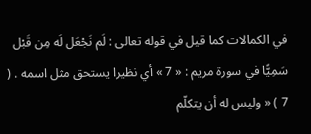في الكمالات كما قيل في قوله تعالى : لَم نَجْعَل لَه مِن قَبْل سَمِيًّا في سورة مريم : « 7 » أي نظيرا يستحق مثل اسمه . ( 7 ) « وليس له أن يتكلّم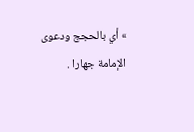» أي بالحجج ودعوى الإمامة جهارا .